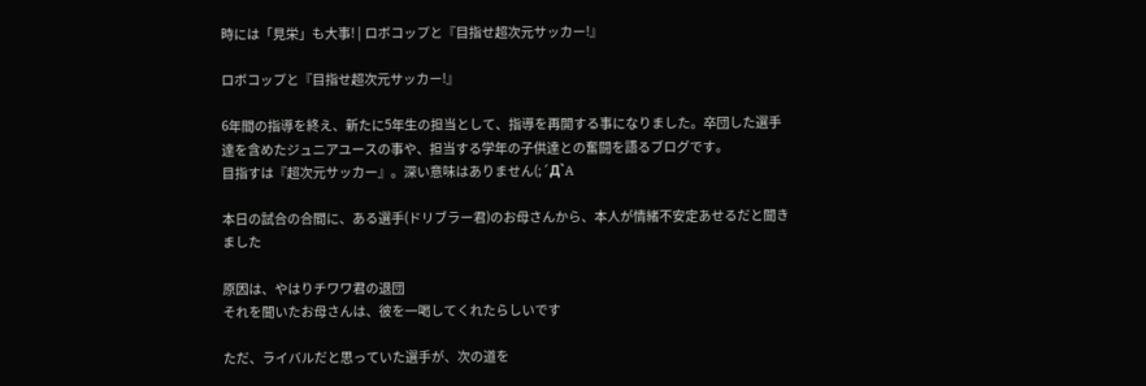時には「見栄」も大事! | ロボコップと『目指せ超次元サッカー!』

ロボコップと『目指せ超次元サッカー!』

6年間の指導を終え、新たに5年生の担当として、指導を再開する事になりました。卒団した選手達を含めたジュニアユースの事や、担当する学年の子供達との奮闘を語るブログです。
目指すは『超次元サッカー』。深い意味はありません(;´Д`A

本日の試合の合間に、ある選手(ドリブラー君)のお母さんから、本人が情緒不安定あせるだと聞きました

原因は、やはりチワワ君の退団
それを聞いたお母さんは、彼を一喝してくれたらしいです

ただ、ライバルだと思っていた選手が、次の道を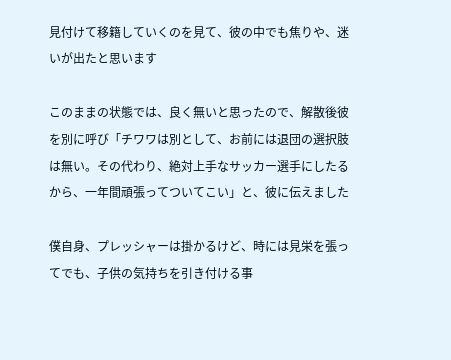見付けて移籍していくのを見て、彼の中でも焦りや、迷いが出たと思います

このままの状態では、良く無いと思ったので、解散後彼を別に呼び「チワワは別として、お前には退団の選択肢は無い。その代わり、絶対上手なサッカー選手にしたるから、一年間頑張ってついてこい」と、彼に伝えました

僕自身、プレッシャーは掛かるけど、時には見栄を張ってでも、子供の気持ちを引き付ける事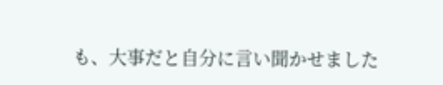も、大事だと自分に言い聞かせました